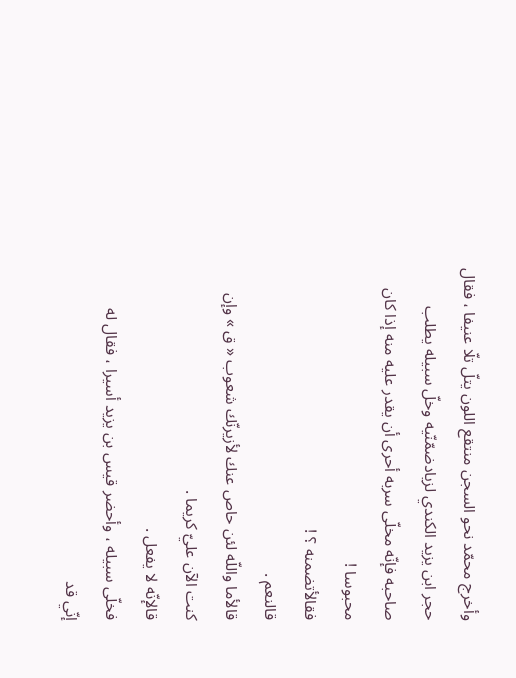وأخرج محمّد نحو السجن منتقع اللون يتلّ تلّا عنيفا ، فقال حجر ابن يزيد الكندي لزيادضمّنّيه وخلّ سبيله يطلب صاحبه فإنّه مخلّى سربه أحرى أن يقدر عليه منه إذا كان محبوسا !
فقالأتضمنه ؟ !
قالنعم .
قالأما واللّه لئن حاص عنك لأزيرنّك شعوب « ق » وإن كنت الآن عليّ كريما .
قالإنّه لا يفعل .
فخلّى سبيله ، وأحضر قيس بن يزيد أسيرا ، فقال له
إنّي قد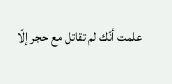علمت أنّك لم تقاتل مع حجر إلّا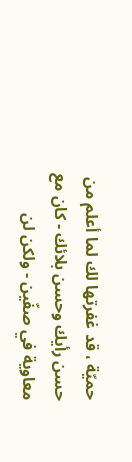حميّة ، قد غفرتها لك لما أعلم من حسن رأيك وحسن بلائك - كان مع معاوية في صفّين - ولكن لن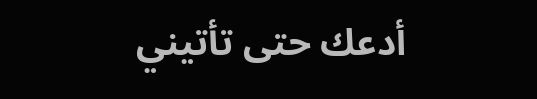أدعك حتى تأتيني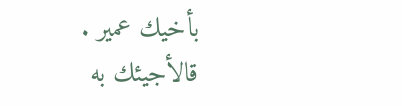بأخيك عمير .
قالأجيئك به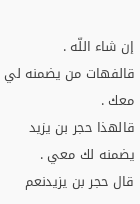إن شاء اللّه .
قالفهات من يضمنه لي معك .
قالهذا حجر بن يزيد يضمنه لك معي .
قال حجر بن يزيدنعم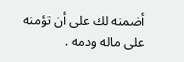أضمنه لك على أن تؤمنه على ماله ودمه .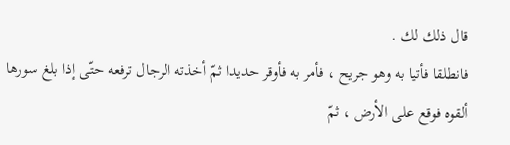قال ذلك لك .
فانطلقا فأتيا به وهو جريح ، فأمر به فأوقر حديدا ثمّ أخذته الرجال ترفعه حتّى إذا بلغ سورها ألقوه فوقع على الأرض ، ثمّ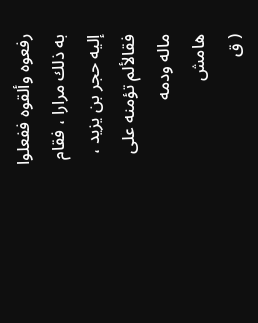رفعوه وألقوه ففعلوا به ذلك مرارا ، فقام إليه حجر بن يزيد ، فقالألم تؤمنه على ماله ودمه
هامش
( ق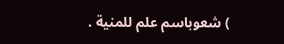) شعوباسم علم للمنية .